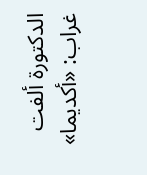الدكتورة ألفت غراب: «أكديما»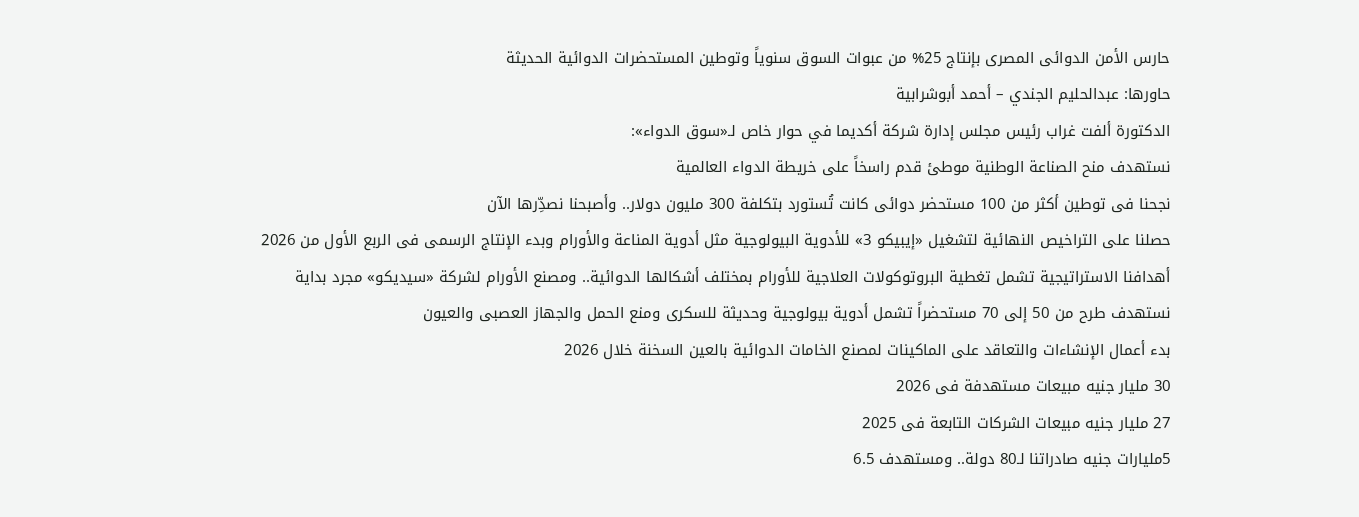حارس الأمن الدوائى المصرى بإنتاج 25% من عبوات السوق سنوياً وتوطين المستحضرات الدوائية الحديثة
حاورها: عبدالحليم الجندي – أحمد أبوشرابية
الدكتورة ألفت غراب رئيس مجلس إدارة شركة أكديما في حوار خاص لـ«سوق الدواء»:
نستهدف منح الصناعة الوطنية موطئ قدم راسخاً على خريطة الدواء العالمية
نجحنا فى توطين أكثر من 100 مستحضر دوائى كانت تُستورد بتكلفة 300 مليون دولار.. وأصبحنا نصدِّرها الآن
حصلنا على التراخيص النهائية لتشغيل «إيبيكو 3» للأدوية البيولوجية مثل أدوية المناعة والأورام وبدء الإنتاج الرسمى فى الربع الأول من 2026
أهدافنا الاستراتيجية تشمل تغطية البروتوكولات العلاجية للأورام بمختلف أشكالها الدوائية.. ومصنع الأورام لشركة «سيديكو» مجرد بداية
نستهدف طرح من 50 إلى 70 مستحضراً تشمل أدوية بيولوجية وحديثة للسكرى ومنع الحمل والجهاز العصبى والعيون
بدء أعمال الإنشاءات والتعاقد على الماكينات لمصنع الخامات الدوائية بالعين السخنة خلال 2026
30 مليار جنيه مبيعات مستهدفة فى 2026
27 مليار جنيه مبيعات الشركات التابعة فى 2025
5مليارات جنيه صادراتنا لـ80 دولة.. ومستهدف 6.5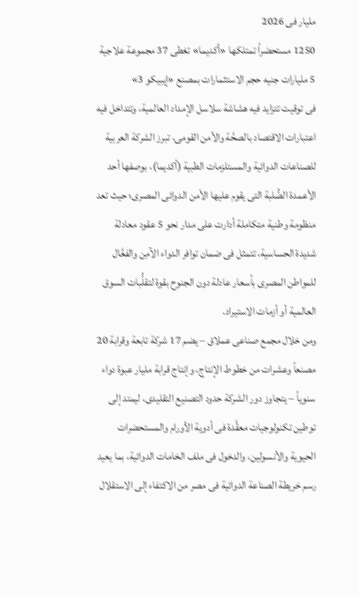مليار فى 2026
1250 مستحضراً تمتلكها «أكديما» تغطى 37 مجموعة علاجية
5 مليارات جنيه حجم الاستثمارات بمصنع «إيبيكو 3»
فى توقيت تتزايد فيه هشاشة سلاسل الإمداد العالمية، وتتداخل فيه اعتبارات الاقتصاد بالصحَّة والأمن القومى، تبرز الشركة العربية للصناعات الدوائية والمستلزمات الطبية (أكديما)، بوصفها أحد الأعمدة الصُّلبة التى يقوم عليها الأمن الدوائى المصرى؛ حيث تعد منظومة وطنية متكاملة أدارت على مدار نحو 5 عقود معادلة شديدة الحساسية، تتمثل فى ضمان توافر الدواء الآمِن والفعَّال للمواطن المصرى بأسعار عادلة دون الجنوح بقوة لتقلُّبات السوق العالمية أو أزمات الاستيراد.
ومن خلال مجمع صناعى عملاق – يضم 17 شركة تابعة وقرابة 20 مصنعاً وعشرات من خطوط الإنتاج، وإنتاج قرابة مليار عبوة دواء سنوياً – يتجاوز دور الشركة حدود التصنيع التقليدى، ليمتد إلى توطين تكنولوجيات معقَّدة فى أدوية الأورام والمستحضرات الحيوية والأنسولين، والدخول فى ملف الخامات الدوائية، بما يعيد رسم خريطة الصناعة الدوائية فى مصر من الاكتفاء إلى الاستقلال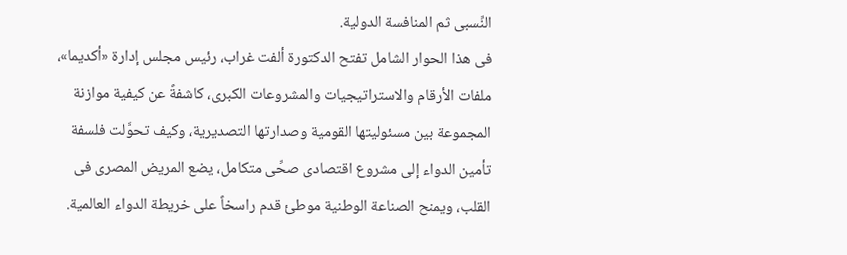النِّسبى ثم المنافسة الدولية.
فى هذا الحوار الشامل تفتح الدكتورة ألفت غراب، رئيس مجلس إدارة «أكديما»، ملفات الأرقام والاستراتيجيات والمشروعات الكبرى، كاشفةً عن كيفية موازنة المجموعة بين مسئوليتها القومية وصدارتها التصديرية، وكيف تحوَّلت فلسفة تأمين الدواء إلى مشروع اقتصادى صحِّى متكامل، يضع المريض المصرى فى القلب، ويمنح الصناعة الوطنية موطئ قدم راسخاً على خريطة الدواء العالمية.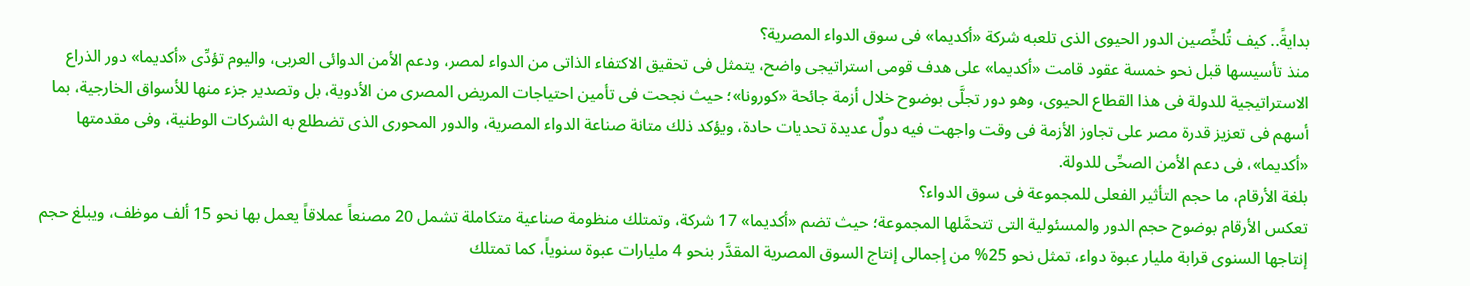بدايةً.. كيف تُلخِّصين الدور الحيوى الذى تلعبه شركة «أكديما» فى سوق الدواء المصرية؟
منذ تأسيسها قبل نحو خمسة عقود قامت «أكديما» على هدف قومى استراتيجى واضح، يتمثل فى تحقيق الاكتفاء الذاتى من الدواء لمصر، ودعم الأمن الدوائى العربى، واليوم تؤدِّى «أكديما» دور الذراع الاستراتيجية للدولة فى هذا القطاع الحيوى، وهو دور تجلَّى بوضوح خلال أزمة جائحة «كورونا»؛ حيث نجحت فى تأمين احتياجات المريض المصرى من الأدوية، بل وتصدير جزء منها للأسواق الخارجية، بما أسهم فى تعزيز قدرة مصر على تجاوز الأزمة فى وقت واجهت فيه دولٌ عديدة تحديات حادة، ويؤكد ذلك متانة صناعة الدواء المصرية، والدور المحورى الذى تضطلع به الشركات الوطنية، وفى مقدمتها «أكديما»، فى دعم الأمن الصحِّى للدولة.
بلغة الأرقام، ما حجم التأثير الفعلى للمجموعة فى سوق الدواء؟
تعكس الأرقام بوضوح حجم الدور والمسئولية التى تتحمَّلها المجموعة؛ حيث تضم «أكديما» 17 شركة، وتمتلك منظومة صناعية متكاملة تشمل 20 مصنعاً عملاقاً يعمل بها نحو 15 ألف موظف، ويبلغ حجم إنتاجها السنوى قرابة مليار عبوة دواء، تمثل نحو 25% من إجمالى إنتاج السوق المصرية المقدَّر بنحو 4 مليارات عبوة سنوياً، كما تمتلك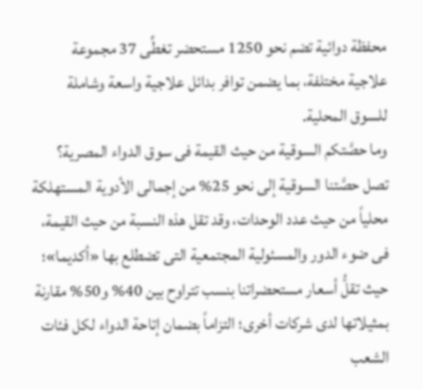محفظة دوائية تضم نحو 1250 مستحضر تغطِّى 37 مجموعة علاجية مختلفة، بما يضمن توافر بدائل علاجية واسعة وشاملة للسوق المحلية.
وما حصَّتكم السوقية من حيث القيمة فى سوق الدواء المصرية؟
تصل حصَّتنا السوقية إلى نحو 25% من إجمالى الأدوية المستهلكة محلياً من حيث عدد الوحدات، وقد تقل هذه النسبة من حيث القيمة، فى ضوء الدور والمسئولية المجتمعية التى تضطلع بها «أكديما»؛ حيث تقلُّ أسعار مستحضراتنا بنسب تتراوح بين 40% و50% مقارنة بمثيلاتها لدى شركات أخرى؛ التزاماً بضمان إتاحة الدواء لكل فئات الشعب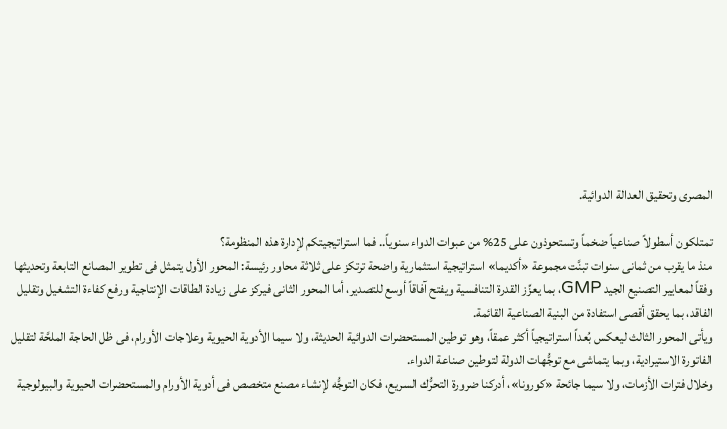المصرى وتحقيق العدالة الدوائية.

تمتلكون أسطولاً صناعياً ضخماً وتستحوذون على 25% من عبوات الدواء سنوياً.. فما استراتيجيتكم لإدارة هذه المنظومة؟
منذ ما يقرب من ثمانى سنوات تبنَّت مجموعة «أكديما» استراتيجية استثمارية واضحة ترتكز على ثلاثة محاور رئيسة: المحور الأول يتمثل فى تطوير المصانع التابعة وتحديثها وفقاً لمعايير التصنيع الجيد GMP، بما يعزِّز القدرة التنافسية ويفتح آفاقاً أوسع للتصدير، أما المحور الثانى فيركز على زيادة الطاقات الإنتاجية ورفع كفاءة التشغيل وتقليل الفاقد، بما يحقق أقصى استفادة من البنية الصناعية القائمة.
ويأتى المحور الثالث ليعكس بُعداً استراتيجياً أكثر عمقاً، وهو توطين المستحضرات الدوائية الحديثة، ولا سيما الأدوية الحيوية وعلاجات الأورام، فى ظل الحاجة الملحَّة لتقليل الفاتورة الاستيرادية، وبما يتماشى مع توجُّهات الدولة لتوطين صناعة الدواء.
وخلال فترات الأزمات، ولا سيما جائحة «كورونا»، أدركنا ضرورة التحرُّك السريع، فكان التوجُّه لإنشاء مصنع متخصص فى أدوية الأورام والمستحضرات الحيوية والبيولوجية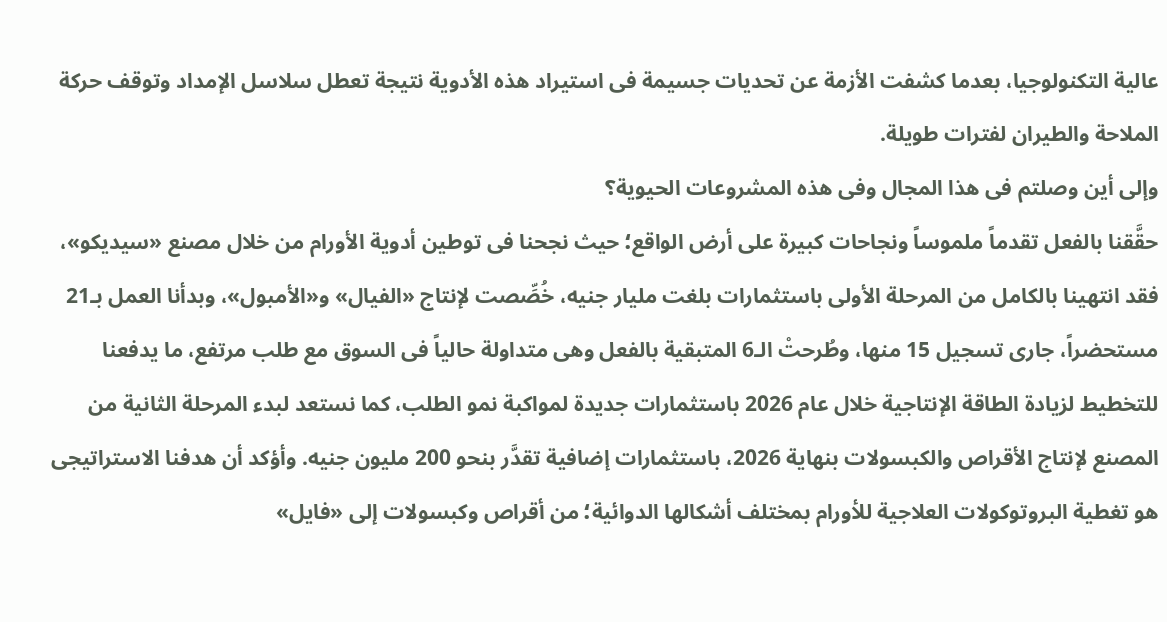عالية التكنولوجيا، بعدما كشفت الأزمة عن تحديات جسيمة فى استيراد هذه الأدوية نتيجة تعطل سلاسل الإمداد وتوقف حركة الملاحة والطيران لفترات طويلة.
وإلى أين وصلتم فى هذا المجال وفى هذه المشروعات الحيوية؟
حقَّقنا بالفعل تقدماً ملموساً ونجاحات كبيرة على أرض الواقع؛ حيث نجحنا فى توطين أدوية الأورام من خلال مصنع «سيديكو»، فقد انتهينا بالكامل من المرحلة الأولى باستثمارات بلغت مليار جنيه، خُصِّصت لإنتاج «الفيال» و«الأمبول»، وبدأنا العمل بـ21 مستحضراً، جارى تسجيل 15 منها، وطُرحتْ الـ6 المتبقية بالفعل وهى متداولة حالياً فى السوق مع طلب مرتفع، ما يدفعنا للتخطيط لزيادة الطاقة الإنتاجية خلال عام 2026 باستثمارات جديدة لمواكبة نمو الطلب، كما نستعد لبدء المرحلة الثانية من المصنع لإنتاج الأقراص والكبسولات بنهاية 2026، باستثمارات إضافية تقدَّر بنحو 200 مليون جنيه. وأؤكد أن هدفنا الاستراتيجى هو تغطية البروتوكولات العلاجية للأورام بمختلف أشكالها الدوائية؛ من أقراص وكبسولات إلى «فايل»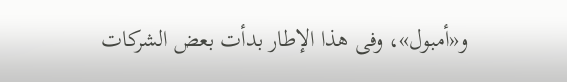و«أمبول»، وفى هذا الإطار بدأت بعض الشركات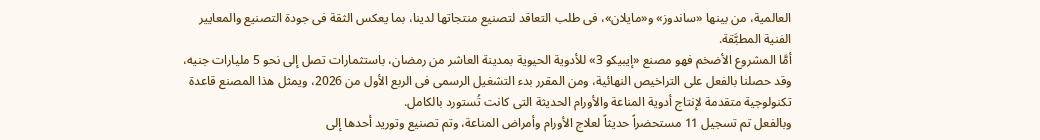العالمية، من بينها «ساندوز» و«مايلان»، فى طلب التعاقد لتصنيع منتجاتها لدينا، بما يعكس الثقة فى جودة التصنيع والمعايير الفنية المطبَّقة.
أمَّا المشروع الأضخم فهو مصنع «إيبيكو 3» للأدوية الحيوية بمدينة العاشر من رمضان، باستثمارات تصل إلى نحو 5 مليارات جنيه، وقد حصلنا بالفعل على التراخيص النهائية، ومن المقرر بدء التشغيل الرسمى فى الربع الأول من 2026، ويمثل هذا المصنع قاعدة تكنولوجية متقدمة لإنتاج أدوية المناعة والأورام الحديثة التى كانت تُستورد بالكامل.
وبالفعل تم تسجيل 11 مستحضراً حديثاً لعلاج الأورام وأمراض المناعة، وتم تصنيع وتوريد أحدها إلى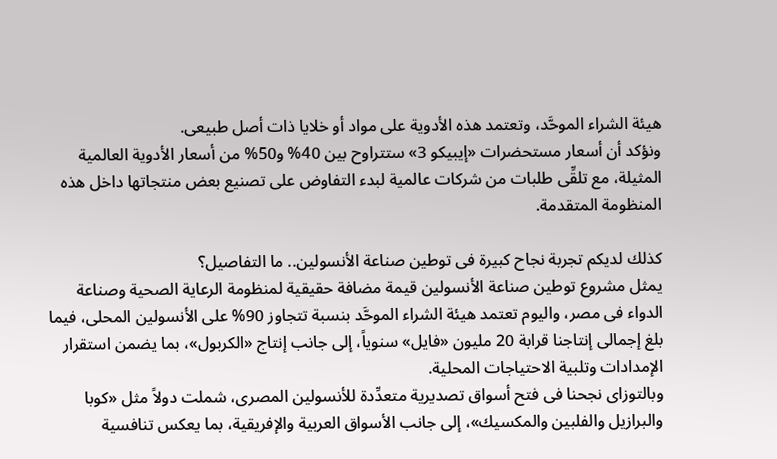هيئة الشراء الموحَّد، وتعتمد هذه الأدوية على مواد أو خلايا ذات أصل طبيعى.
ونؤكد أن أسعار مستحضرات «إيبيكو 3» ستتراوح بين 40% و50% من أسعار الأدوية العالمية المثيلة، مع تلقِّى طلبات من شركات عالمية لبدء التفاوض على تصنيع بعض منتجاتها داخل هذه المنظومة المتقدمة.

كذلك لديكم تجربة نجاح كبيرة فى توطين صناعة الأنسولين.. ما التفاصيل؟
يمثل مشروع توطين صناعة الأنسولين قيمة مضافة حقيقية لمنظومة الرعاية الصحية وصناعة الدواء فى مصر، واليوم تعتمد هيئة الشراء الموحَّد بنسبة تتجاوز 90% على الأنسولين المحلى، فيما بلغ إجمالى إنتاجنا قرابة 20 مليون «فايل» سنوياً، إلى جانب إنتاج «الكربول»، بما يضمن استقرار الإمدادات وتلبية الاحتياجات المحلية.
وبالتوزاى نجحنا فى فتح أسواق تصديرية متعدِّدة للأنسولين المصرى، شملت دولاً مثل «كوبا والبرازيل والفلبين والمكسيك»، إلى جانب الأسواق العربية والإفريقية، بما يعكس تنافسية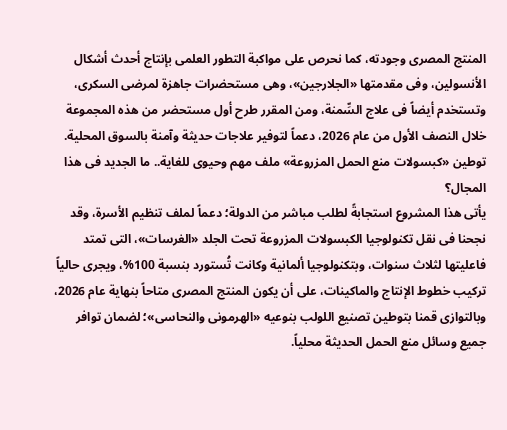المنتج المصرى وجودته، كما نحرص على مواكبة التطور العلمى بإنتاج أحدث أشكال الأنسولين، وفى مقدمتها «الجلارجين»، وهى مستحضرات جاهزة لمرضى السكرى، وتستخدم أيضاً فى علاج السِّمنة، ومن المقرر طرح أول مستحضر من هذه المجموعة خلال النصف الأول من عام 2026، دعماً لتوفير علاجات حديثة وآمنة بالسوق المحلية.
توطين «كبسولات منع الحمل المزروعة» ملف مهم وحيوى للغاية.. ما الجديد فى هذا المجال؟
يأتى هذا المشروع استجابةً لطلب مباشر من الدولة؛ دعماً لملف تنظيم الأسرة، وقد نجحنا فى نقل تكنولوجيا الكبسولات المزروعة تحت الجلد «الغرسات»، التى تمتد فاعليتها لثلاث سنوات، وبتكنولوجيا ألمانية وكانت تُستورد بنسبة 100%، ويجرى حالياً تركيب خطوط الإنتاج والماكينات، على أن يكون المنتج المصرى متاحاً بنهاية عام 2026، وبالتوازى قمنا بتوطين تصنيع اللولب بنوعيه «الهرمونى والنحاسى»؛ لضمان توافر جميع وسائل منع الحمل الحديثة محلياً.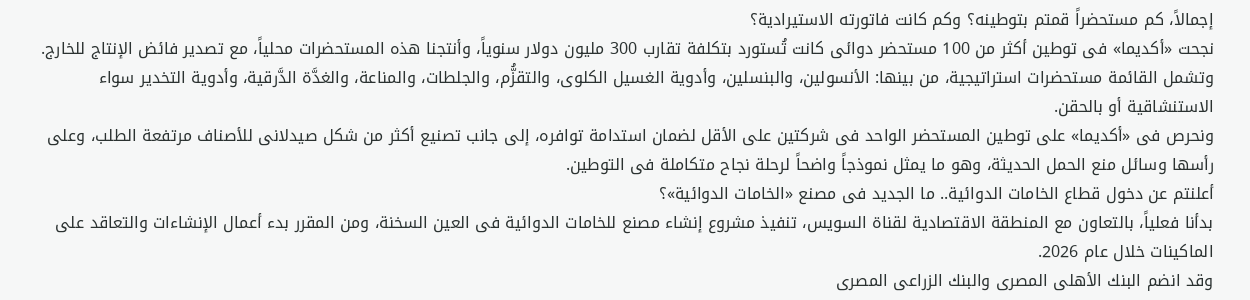إجمالاً، كم مستحضراً قمتم بتوطينه؟ وكم كانت فاتورته الاستيرادية؟
نجحت «أكديما» فى توطين أكثر من 100 مستحضر دوائى كانت تُستورد بتكلفة تقارب 300 مليون دولار سنوياً، وأنتجنا هذه المستحضرات محلياً، مع تصدير فائض الإنتاج للخارج. وتشمل القائمة مستحضرات استراتيجية، من بينها: الأنسولين، والبنسلين، وأدوية الغسيل الكلوى، والتقزُّم، والجلطات، والمناعة، والغدَّة الدَّرقية، وأدوية التخدير سواء الاستنشاقية أو بالحقن.
ونحرص فى «أكديما» على توطين المستحضر الواحد فى شركتين على الأقل لضمان استدامة توافره، إلى جانب تصنيع أكثر من شكل صيدلانى للأصناف مرتفعة الطلب، وعلى رأسها وسائل منع الحمل الحديثة، وهو ما يمثل نموذجاً واضحاً لرحلة نجاح متكاملة فى التوطين.
أعلنتم عن دخول قطاع الخامات الدوائية.. ما الجديد فى مصنع «الخامات الدوائية»؟
بدأنا فعلياً، بالتعاون مع المنطقة الاقتصادية لقناة السويس، تنفيذ مشروع إنشاء مصنع للخامات الدوائية فى العين السخنة، ومن المقرر بدء أعمال الإنشاءات والتعاقد على الماكينات خلال عام 2026.
وقد انضم البنك الأهلى المصرى والبنك الزراعى المصرى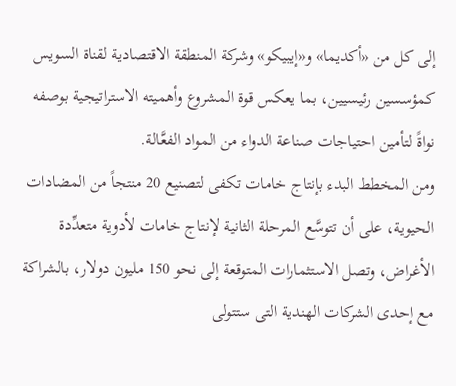إلى كل من «أكديما» و«إيبيكو» وشركة المنطقة الاقتصادية لقناة السويس كمؤسسين رئيسيين، بما يعكس قوة المشروع وأهميته الاستراتيجية بوصفه نواةً لتأمين احتياجات صناعة الدواء من المواد الفعَّالة.
ومن المخطط البدء بإنتاج خامات تكفى لتصنيع 20 منتجاً من المضادات الحيوية، على أن تتوسَّع المرحلة الثانية لإنتاج خامات لأدوية متعدِّدة الأغراض، وتصل الاستثمارات المتوقعة إلى نحو 150 مليون دولار، بالشراكة مع إحدى الشركات الهندية التى ستتولى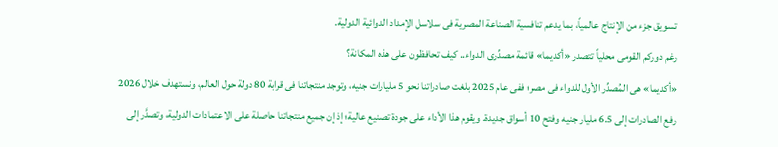تسويق جزء من الإنتاج عالمياً، بما يدعم تنافسية الصناعة المصرية فى سلاسل الإمداد الدوائية الدولية.
رغم دوركم القومى محلياً تتصدر «أكديما» قائمة مصدِّرى الدواء.. كيف تحافظون على هذه المكانة؟
«أكديما» هى المُصدِّر الأول للدواء فى مصر؛ ففى عام 2025 بلغت صادراتنا نحو 5 مليارات جنيه، وتوجد منتجاتنا فى قرابة 80 دولة حول العالم، ونستهدف خلال 2026 رفع الصادرات إلى 6.5 مليار جنيه وفتح 10 أسواق جديدة. ويقوم هذا الأداء على جودة تصنيع عالية؛ إذ إن جميع منتجاتنا حاصلة على الاعتمادات الدولية، وتصدَّر إلى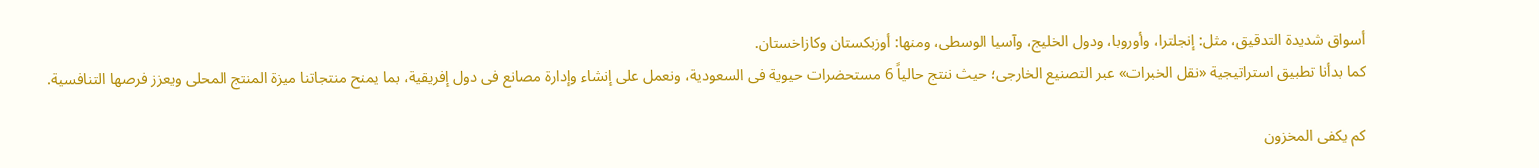أسواق شديدة التدقيق، مثل: إنجلترا، وأوروبا، ودول الخليج، وآسيا الوسطى، ومنها: أوزبكستان وكازاخستان.
كما بدأنا تطبيق استراتيجية «نقل الخبرات» عبر التصنيع الخارجى؛ حيث ننتج حالياً 6 مستحضرات حيوية فى السعودية، ونعمل على إنشاء وإدارة مصانع فى دول إفريقية، بما يمنح منتجاتنا ميزة المنتج المحلى ويعزز فرصها التنافسية.

كم يكفى المخزون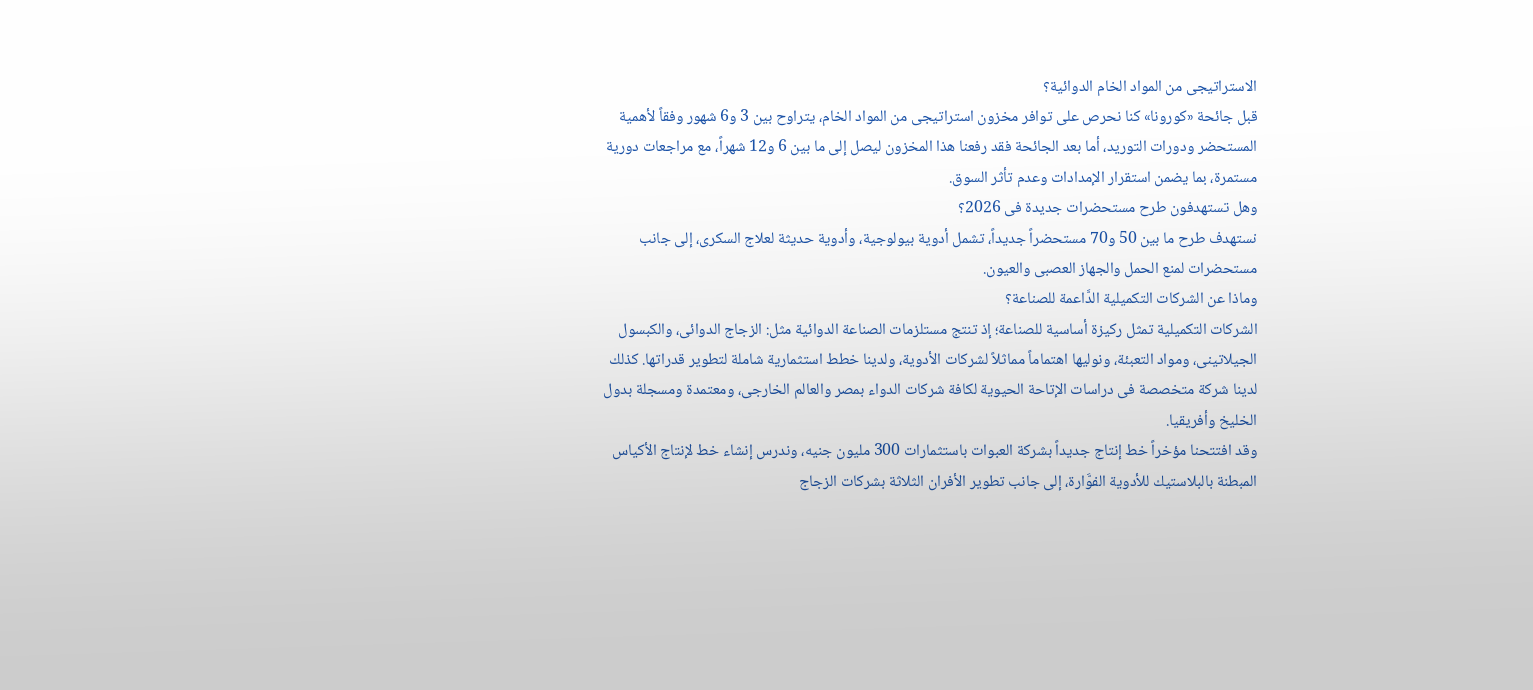الاستراتيجى من المواد الخام الدوائية؟
قبل جائحة «كورونا» كنا نحرص على توافر مخزون استراتيجى من المواد الخام، يتراوح بين 3 و6 شهور وفقاً لأهمية المستحضر ودورات التوريد، أما بعد الجائحة فقد رفعنا هذا المخزون ليصل إلى ما بين 6 و12 شهراً، مع مراجعات دورية مستمرة، بما يضمن استقرار الإمدادات وعدم تأثر السوق.
وهل تستهدفون طرح مستحضرات جديدة فى 2026؟
نستهدف طرح ما بين 50 و70 مستحضراً جديداً، تشمل أدوية بيولوجية، وأدوية حديثة لعلاج السكرى، إلى جانب مستحضرات لمنع الحمل والجهاز العصبى والعيون.
وماذا عن الشركات التكميلية الدَّاعمة للصناعة؟
الشركات التكميلية تمثل ركيزة أساسية للصناعة؛ إذ تنتج مستلزمات الصناعة الدوائية مثل: الزجاج الدوائى، والكبسول الجيلاتينى، ومواد التعبئة، ونوليها اهتماماً مماثلاً لشركات الأدوية، ولدينا خطط استثمارية شاملة لتطوير قدراتها. كذلك لدينا شركة متخصصة فى دراسات الإتاحة الحيوية لكافة شركات الدواء بمصر والعالم الخارجى، ومعتمدة ومسجلة بدول الخليخ وأفريقيا.
وقد افتتحنا مؤخراً خط إنتاج جديداً بشركة العبوات باستثمارات 300 مليون جنيه، وندرس إنشاء خط لإنتاج الأكياس المبطنة بالبلاستيك للأدوية الفوَّارة، إلى جانب تطوير الأفران الثلاثة بشركات الزجاج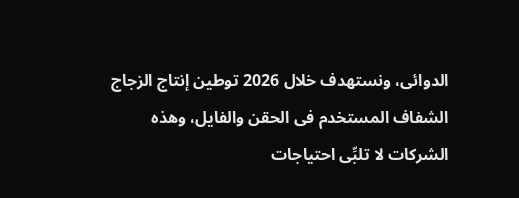الدوائى، ونستهدف خلال 2026 توطين إنتاج الزجاج الشفاف المستخدم فى الحقن والفايل، وهذه الشركات لا تلبِّى احتياجات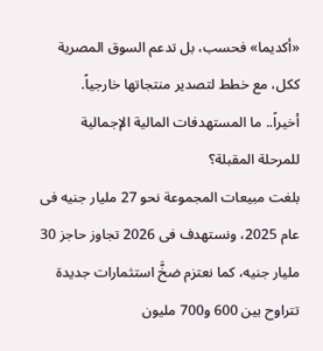«أكديما» فحسب، بل تدعم السوق المصرية ككل، مع خطط لتصدير منتجاتها خارجياً.
أخيراً.. ما المستهدفات المالية الإجمالية للمرحلة المقبلة؟
بلغت مبيعات المجموعة نحو 27 مليار جنيه فى عام 2025، ونستهدف فى 2026 تجاوز حاجز 30 مليار جنيه، كما نعتزم ضخَّ استثمارات جديدة تتراوح بين 600 و700 مليون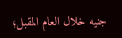جنيه خلال العام المقبل؛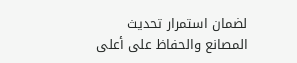لضمان استمرار تحديث المصانع والحفاظ على أعلى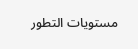مستويات التطور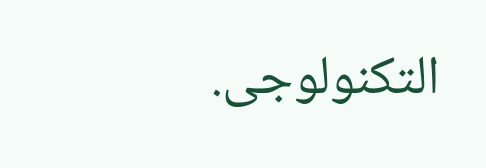التكنولوجى.